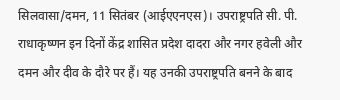सिलवासा/दमन, 11 सितंबर (आईएएनएस)। उपराष्ट्रपति सी. पी. राधाकृष्णन इन दिनों केंद्र शासित प्रदेश दादरा और नगर हवेली और दमन और दीव के दौरे पर हैं। यह उनकी उपराष्ट्रपति बनने के बाद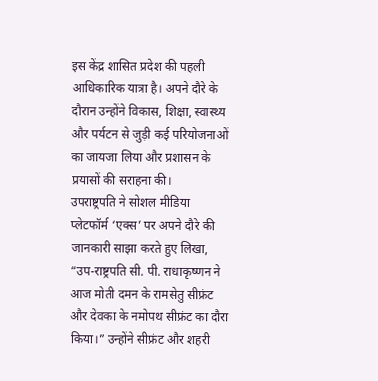इस केंद्र शासित प्रदेश की पहली आधिकारिक यात्रा है। अपने दौरे के दौरान उन्होंने विकास, शिक्षा, स्वास्थ्य और पर्यटन से जुड़ी कई परियोजनाओं का जायजा लिया और प्रशासन के प्रयासों की सराहना की।
उपराष्ट्रपति ने सोशल मीडिया प्लेटफॉर्म ‘एक्स’ पर अपने दौरे की जानकारी साझा करते हुए लिखा, “उप-राष्ट्रपति सी. पी. राधाकृष्णन ने आज मोती दमन के रामसेतु सीफ्रंट और देवका के नमोपथ सीफ्रंट का दौरा किया।” उन्होंने सीफ्रंट और शहरी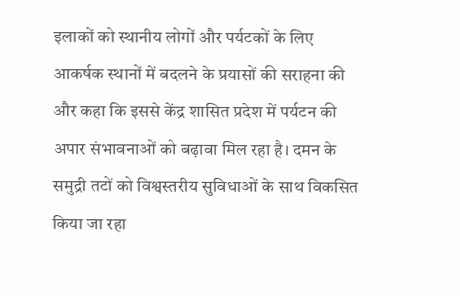इलाकों को स्थानीय लोगों और पर्यटकों के लिए आकर्षक स्थानों में बदलने के प्रयासों की सराहना की और कहा कि इससे केंद्र शासित प्रदेश में पर्यटन की अपार संभावनाओं को बढ़ावा मिल रहा है। दमन के समुद्री तटों को विश्वस्तरीय सुविधाओं के साथ विकसित किया जा रहा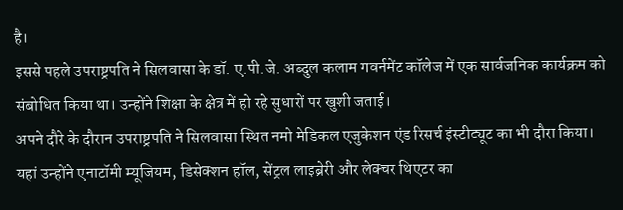है।
इससे पहले उपराष्ट्रपति ने सिलवासा के डॉ. ए.पी.जे. अब्दुल कलाम गवर्नमेंट कॉलेज में एक सार्वजनिक कार्यक्रम को संबोधित किया था। उन्होंने शिक्षा के क्षेत्र में हो रहे सुधारों पर खुशी जताई।
अपने दौरे के दौरान उपराष्ट्रपति ने सिलवासा स्थित नमो मेडिकल एजुकेशन एंड रिसर्च इंस्टीट्यूट का भी दौरा किया। यहां उन्होंने एनाटॉमी म्यूजियम, डिसेक्शन हॉल, सेंट्रल लाइब्रेरी और लेक्चर थिएटर का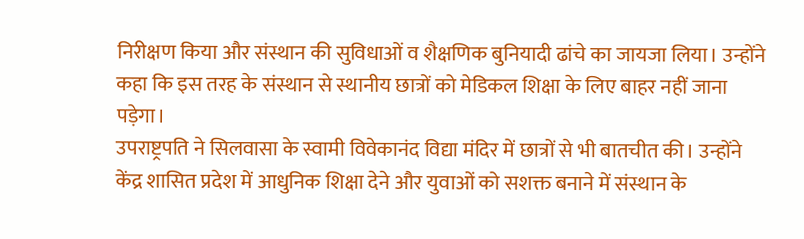निरीक्षण किया और संस्थान की सुविधाओं व शैक्षणिक बुनियादी ढांचे का जायजा लिया। उन्होंने कहा कि इस तरह के संस्थान से स्थानीय छात्रों को मेडिकल शिक्षा के लिए बाहर नहीं जाना पड़ेगा।
उपराष्ट्रपति ने सिलवासा के स्वामी विवेकानंद विद्या मंदिर में छात्रों से भी बातचीत की। उन्होंने केंद्र शासित प्रदेश में आधुनिक शिक्षा देने और युवाओं को सशक्त बनाने में संस्थान के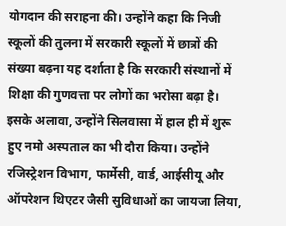योगदान की सराहना की। उन्होंने कहा कि निजी स्कूलों की तुलना में सरकारी स्कूलों में छात्रों की संख्या बढ़ना यह दर्शाता है कि सरकारी संस्थानों में शिक्षा की गुणवत्ता पर लोगों का भरोसा बढ़ा है।
इसके अलावा, उन्होंने सिलवासा में हाल ही में शुरू हुए नमो अस्पताल का भी दौरा किया। उन्होंने रजिस्ट्रेशन विभाग, फार्मेसी, वार्ड, आईसीयू और ऑपरेशन थिएटर जैसी सुविधाओं का जायजा लिया,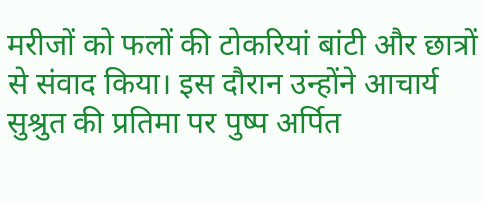मरीजों को फलों की टोकरियां बांटी और छात्रों से संवाद किया। इस दौरान उन्होंने आचार्य सुश्रुत की प्रतिमा पर पुष्प अर्पित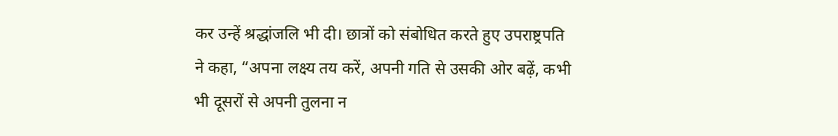कर उन्हें श्रद्धांजलि भी दी। छात्रों को संबोधित करते हुए उपराष्ट्रपति ने कहा, “अपना लक्ष्य तय करें, अपनी गति से उसकी ओर बढ़ें, कभी भी दूसरों से अपनी तुलना न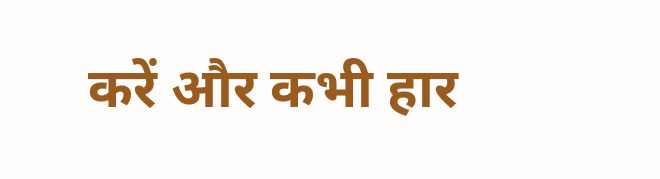करें और कभी हार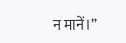न मानें।”